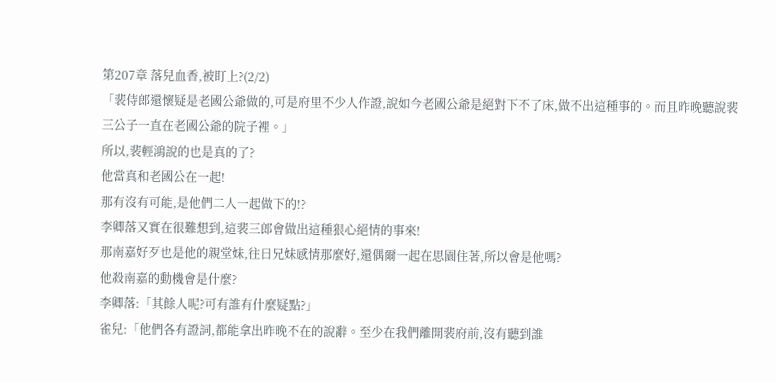第207章 落兒血香,被盯上?(2/2)
「裴侍郎還懷疑是老國公爺做的,可是府里不少人作證,說如今老國公爺是絕對下不了床,做不出這種事的。而且昨晚聽說裴三公子一直在老國公爺的院子裡。」
所以,裴輕鴻說的也是真的了?
他當真和老國公在一起!
那有沒有可能,是他們二人一起做下的!?
李卿落又實在很難想到,這裴三郎會做出這種狠心絕情的事來!
那南嘉好歹也是他的親堂妹,往日兄妹感情那麼好,還偶爾一起在思園住著,所以會是他嗎?
他殺南嘉的動機會是什麼?
李卿落:「其餘人呢?可有誰有什麼疑點?」
雀兒:「他們各有證詞,都能拿出昨晚不在的說辭。至少在我們離開裴府前,沒有聽到誰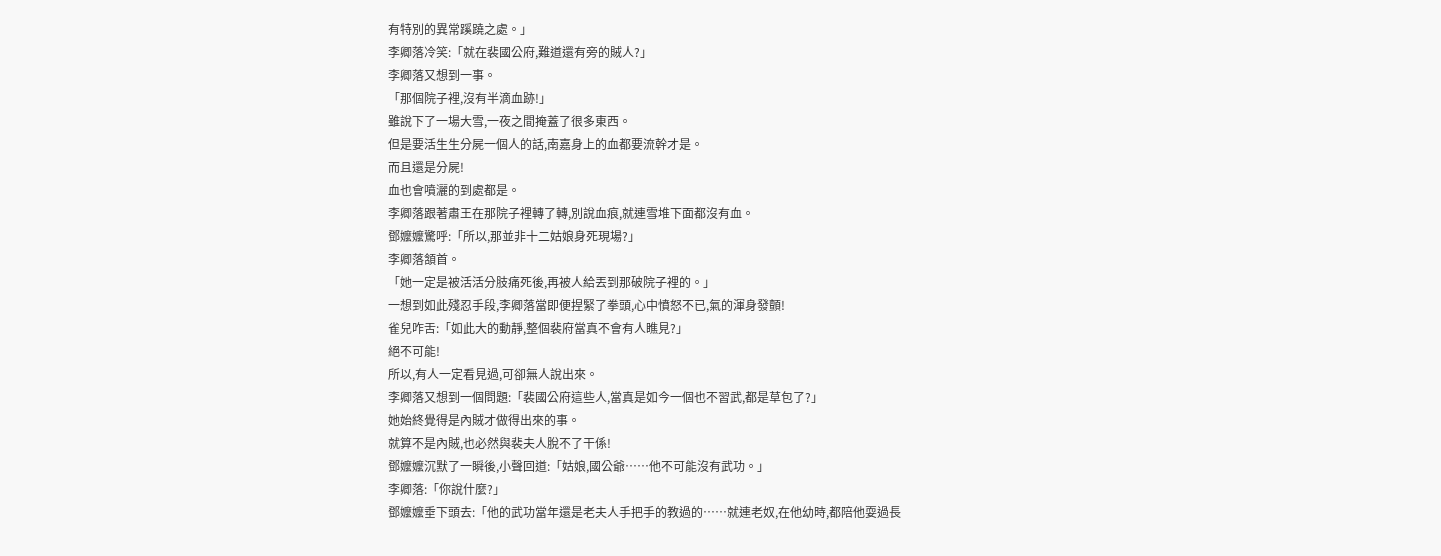有特別的異常蹊蹺之處。」
李卿落冷笑:「就在裴國公府,難道還有旁的賊人?」
李卿落又想到一事。
「那個院子裡,沒有半滴血跡!」
雖說下了一場大雪,一夜之間掩蓋了很多東西。
但是要活生生分屍一個人的話,南嘉身上的血都要流幹才是。
而且還是分屍!
血也會噴灑的到處都是。
李卿落跟著肅王在那院子裡轉了轉,別說血痕,就連雪堆下面都沒有血。
鄧嬤嬤驚呼:「所以,那並非十二姑娘身死現場?」
李卿落頷首。
「她一定是被活活分肢痛死後,再被人給丟到那破院子裡的。」
一想到如此殘忍手段,李卿落當即便捏緊了拳頭,心中憤怒不已,氣的渾身發顫!
雀兒咋舌:「如此大的動靜,整個裴府當真不會有人瞧見?」
絕不可能!
所以,有人一定看見過,可卻無人說出來。
李卿落又想到一個問題:「裴國公府這些人,當真是如今一個也不習武,都是草包了?」
她始終覺得是內賊才做得出來的事。
就算不是內賊,也必然與裴夫人脫不了干係!
鄧嬤嬤沉默了一瞬後,小聲回道:「姑娘,國公爺……他不可能沒有武功。」
李卿落:「你說什麼?」
鄧嬤嬤垂下頭去:「他的武功當年還是老夫人手把手的教過的……就連老奴,在他幼時,都陪他耍過長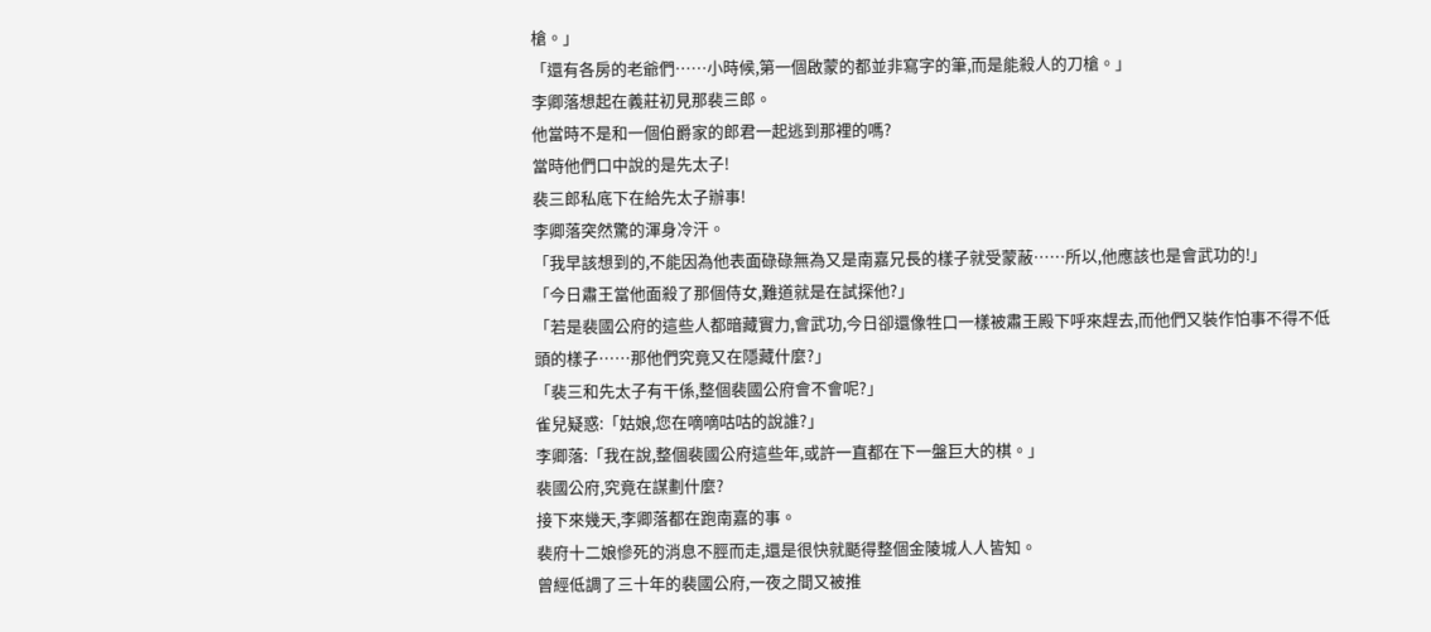槍。」
「還有各房的老爺們……小時候,第一個啟蒙的都並非寫字的筆,而是能殺人的刀槍。」
李卿落想起在義莊初見那裴三郎。
他當時不是和一個伯爵家的郎君一起逃到那裡的嗎?
當時他們口中說的是先太子!
裴三郎私底下在給先太子辦事!
李卿落突然驚的渾身冷汗。
「我早該想到的,不能因為他表面碌碌無為又是南嘉兄長的樣子就受蒙蔽……所以,他應該也是會武功的!」
「今日肅王當他面殺了那個侍女,難道就是在試探他?」
「若是裴國公府的這些人都暗藏實力,會武功,今日卻還像牲口一樣被肅王殿下呼來趕去,而他們又裝作怕事不得不低頭的樣子……那他們究竟又在隱藏什麼?」
「裴三和先太子有干係,整個裴國公府會不會呢?」
雀兒疑惑:「姑娘,您在嘀嘀咕咕的說誰?」
李卿落:「我在說,整個裴國公府這些年,或許一直都在下一盤巨大的棋。」
裴國公府,究竟在謀劃什麼?
接下來幾天,李卿落都在跑南嘉的事。
裴府十二娘慘死的消息不脛而走,還是很快就颳得整個金陵城人人皆知。
曾經低調了三十年的裴國公府,一夜之間又被推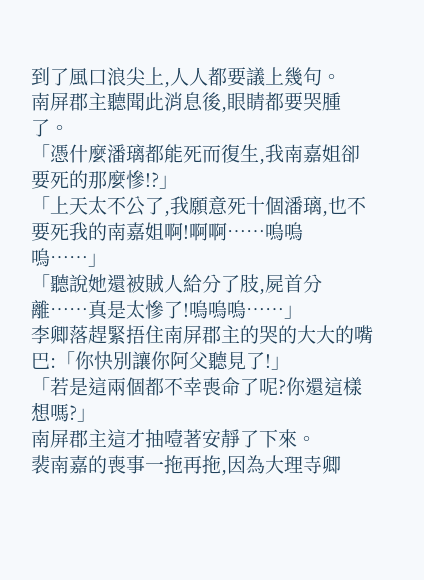到了風口浪尖上,人人都要議上幾句。
南屏郡主聽聞此消息後,眼睛都要哭腫了。
「憑什麼潘璃都能死而復生,我南嘉姐卻要死的那麼慘!?」
「上天太不公了,我願意死十個潘璃,也不要死我的南嘉姐啊!啊啊……嗚嗚嗚……」
「聽說她還被賊人給分了肢,屍首分離……真是太慘了!嗚嗚嗚……」
李卿落趕緊捂住南屏郡主的哭的大大的嘴巴:「你快別讓你阿父聽見了!」
「若是這兩個都不幸喪命了呢?你還這樣想嗎?」
南屏郡主這才抽噎著安靜了下來。
裴南嘉的喪事一拖再拖,因為大理寺卿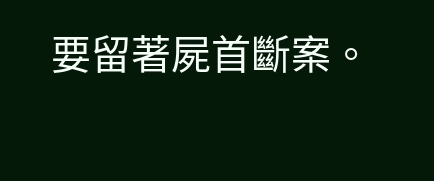要留著屍首斷案。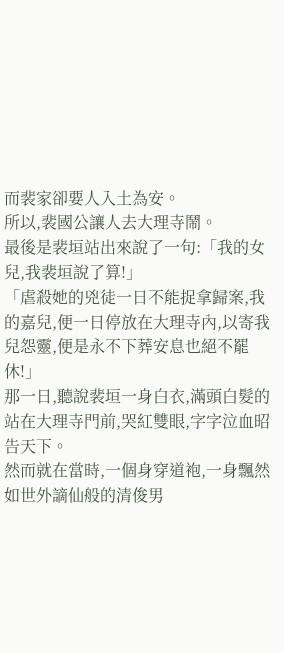而裴家卻要人入土為安。
所以,裴國公讓人去大理寺鬧。
最後是裴垣站出來說了一句:「我的女兒,我裴垣說了算!」
「虐殺她的兇徒一日不能捉拿歸案,我的嘉兒,便一日停放在大理寺內,以寄我兒怨靈,便是永不下葬安息也絕不罷休!」
那一日,聽說裴垣一身白衣,滿頭白髮的站在大理寺門前,哭紅雙眼,字字泣血昭告天下。
然而就在當時,一個身穿道袍,一身飄然如世外謫仙般的清俊男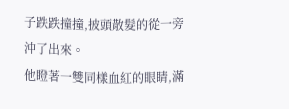子跌跌撞撞,披頭散髮的從一旁沖了出來。
他瞪著一雙同樣血紅的眼睛,滿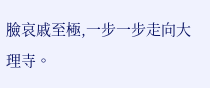臉哀戚至極,一步一步走向大理寺。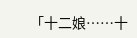「十二娘……十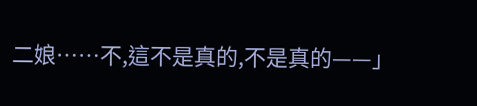二娘……不,這不是真的,不是真的——」